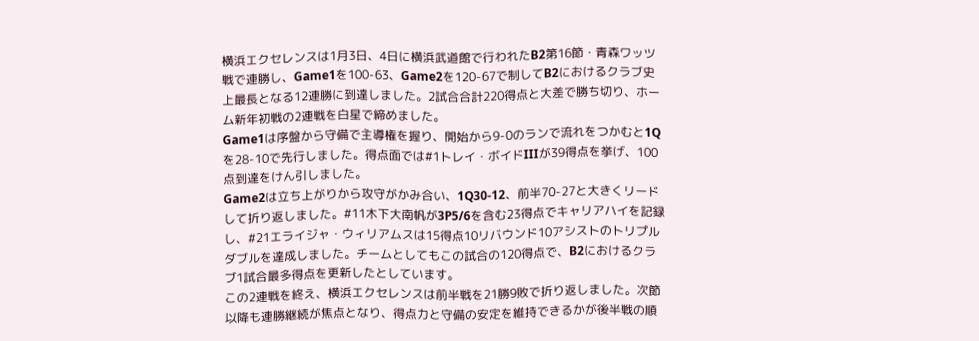横浜エクセレンスは1月3日、4日に横浜武道館で行われたB2第16節・青森ワッツ戦で連勝し、Game1を100-63、Game2を120-67で制してB2におけるクラブ史上最長となる12連勝に到達しました。2試合合計220得点と大差で勝ち切り、ホーム新年初戦の2連戦を白星で締めました。
Game1は序盤から守備で主導権を握り、開始から9-0のランで流れをつかむと1Qを28-10で先行しました。得点面では#1トレイ・ボイドIIIが39得点を挙げ、100点到達をけん引しました。
Game2は立ち上がりから攻守がかみ合い、1Q30-12、前半70-27と大きくリードして折り返しました。#11木下大南帆が3P5/6を含む23得点でキャリアハイを記録し、#21エライジャ・ウィリアムスは15得点10リバウンド10アシストのトリプルダブルを達成しました。チームとしてもこの試合の120得点で、B2におけるクラブ1試合最多得点を更新したとしています。
この2連戦を終え、横浜エクセレンスは前半戦を21勝9敗で折り返しました。次節以降も連勝継続が焦点となり、得点力と守備の安定を維持できるかが後半戦の順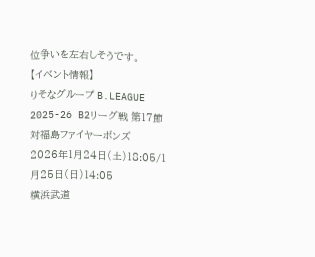位争いを左右しそうです。
【イベント情報】
りそなグループ B.LEAGUE 2025-26 B2リーグ戦 第17節 対福島ファイヤーボンズ
2026年1月24日(土)18:05/1月25日(日)14:05
横浜武道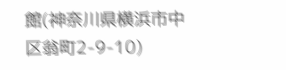館(神奈川県横浜市中区翁町2-9-10)